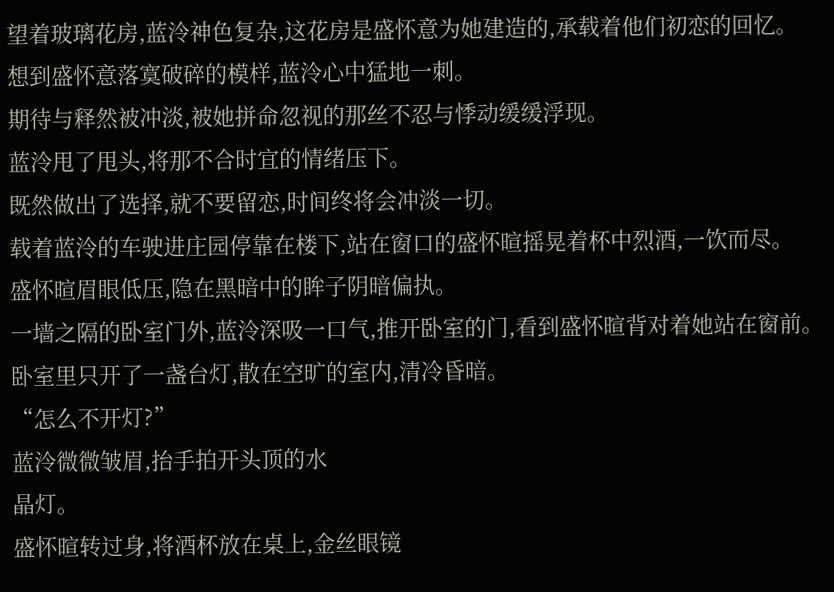望着玻璃花房,蓝泠神色复杂,这花房是盛怀意为她建造的,承载着他们初恋的回忆。
想到盛怀意落寞破碎的模样,蓝泠心中猛地一刺。
期待与释然被冲淡,被她拼命忽视的那丝不忍与悸动缓缓浮现。
蓝泠甩了甩头,将那不合时宜的情绪压下。
既然做出了选择,就不要留恋,时间终将会冲淡一切。
载着蓝泠的车驶进庄园停靠在楼下,站在窗口的盛怀暄摇晃着杯中烈酒,一饮而尽。
盛怀暄眉眼低压,隐在黑暗中的眸子阴暗偏执。
一墙之隔的卧室门外,蓝泠深吸一口气,推开卧室的门,看到盛怀暄背对着她站在窗前。
卧室里只开了一盏台灯,散在空旷的室内,清冷昏暗。
“怎么不开灯?”
蓝泠微微皱眉,抬手拍开头顶的水
晶灯。
盛怀暄转过身,将酒杯放在桌上,金丝眼镜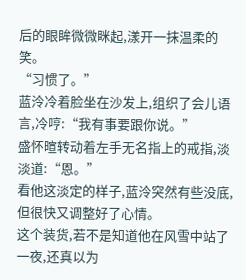后的眼眸微微眯起,漾开一抹温柔的笑。
“习惯了。”
蓝泠冷着脸坐在沙发上,组织了会儿语言,冷哼:“我有事要跟你说。”
盛怀暄转动着左手无名指上的戒指,淡淡道:“恩。”
看他这淡定的样子,蓝泠突然有些没底,但很快又调整好了心情。
这个装货,若不是知道他在风雪中站了一夜,还真以为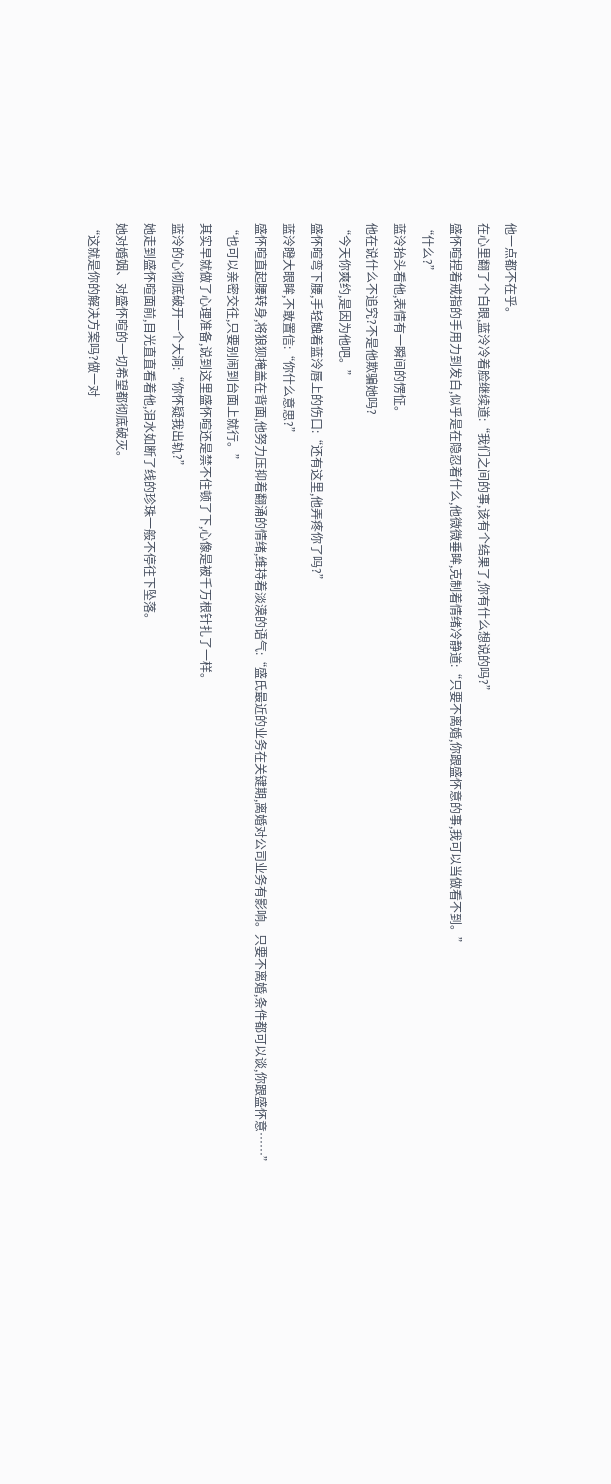他一点都不在乎。
在心里翻了个白眼,蓝泠冷着脸继续道:“我们之间的事,该有个结果了,你有什么想说的吗?”
盛怀暄捏着戒指的手用力到发白,似乎是在隐忍着什么,他微微垂眸,克制着情绪冷静道:“只要不离婚,你跟盛怀意的事,我可以当做看不到。”
“什么?”
蓝泠抬头看他,表情有一瞬间的愣怔。
他在说什么不追究?不是他欺骗她吗?
“今天你爽约,是因为他吧。”
盛怀暄弯下腰,手轻触着蓝泠唇上的伤口:“还有这里,他弄疼你了吗?”
蓝泠瞪大眼眸,不敢置信:“你什么意思?”
盛怀暄直起腰转身,将狼狈掩盖在背面,他努力压抑着翻涌的情绪,维持着淡漠的语气:“盛氏最近的业务在关键期,离婚对公司业务有影响。只要不离婚,条件都可以谈,你跟盛怀意……”
“也可以亲密交往,只要别闹到台面上就行。”
其实早就做了心理准备,说到这里盛怀暄还是禁不住顿了下,心像是被千万根针扎了一样。
蓝泠的心彻底破开一个大洞:“你怀疑我出轨?”
她走到盛怀暄面前,目光直直看着他,泪水如断了线的珍珠一般不停往下坠落。
她对婚姻、对盛怀暄的一切希望都彻底破灭。
“这就是你的解决方案吗?做一对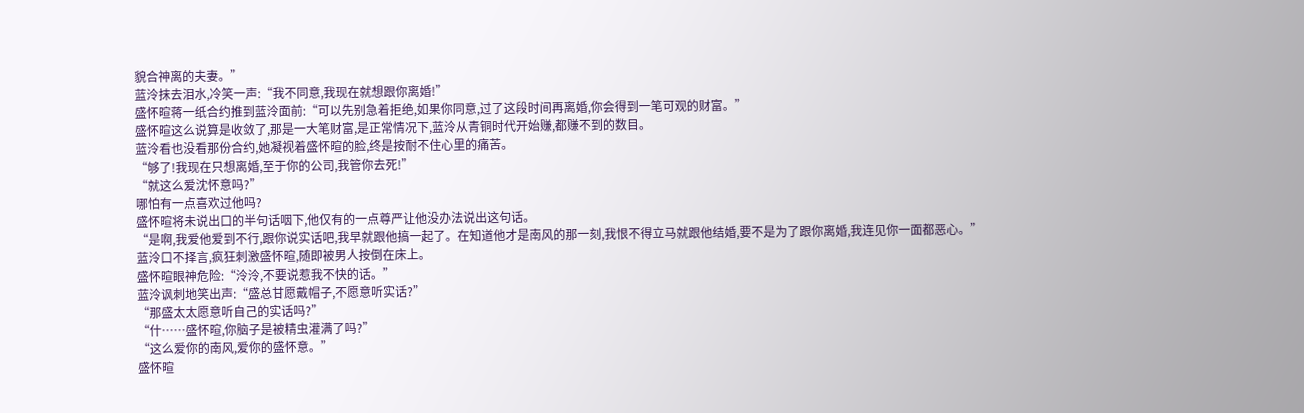貌合神离的夫妻。”
蓝泠抹去泪水,冷笑一声:“我不同意,我现在就想跟你离婚!”
盛怀暄蒋一纸合约推到蓝泠面前:“可以先别急着拒绝,如果你同意,过了这段时间再离婚,你会得到一笔可观的财富。”
盛怀暄这么说算是收敛了,那是一大笔财富,是正常情况下,蓝泠从青铜时代开始赚,都赚不到的数目。
蓝泠看也没看那份合约,她凝视着盛怀暄的脸,终是按耐不住心里的痛苦。
“够了!我现在只想离婚,至于你的公司,我管你去死!”
“就这么爱沈怀意吗?”
哪怕有一点喜欢过他吗?
盛怀暄将未说出口的半句话咽下,他仅有的一点尊严让他没办法说出这句话。
“是啊,我爱他爱到不行,跟你说实话吧,我早就跟他搞一起了。在知道他才是南风的那一刻,我恨不得立马就跟他结婚,要不是为了跟你离婚,我连见你一面都恶心。”
蓝泠口不择言,疯狂刺激盛怀暄,随即被男人按倒在床上。
盛怀暄眼神危险:“泠泠,不要说惹我不快的话。”
蓝泠讽刺地笑出声:“盛总甘愿戴帽子,不愿意听实话?”
“那盛太太愿意听自己的实话吗?”
“什……盛怀暄,你脑子是被精虫灌满了吗?”
“这么爱你的南风,爱你的盛怀意。”
盛怀暄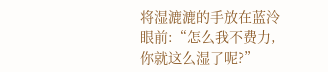将湿漉漉的手放在蓝泠眼前:“怎么我不费力,你就这么湿了呢?”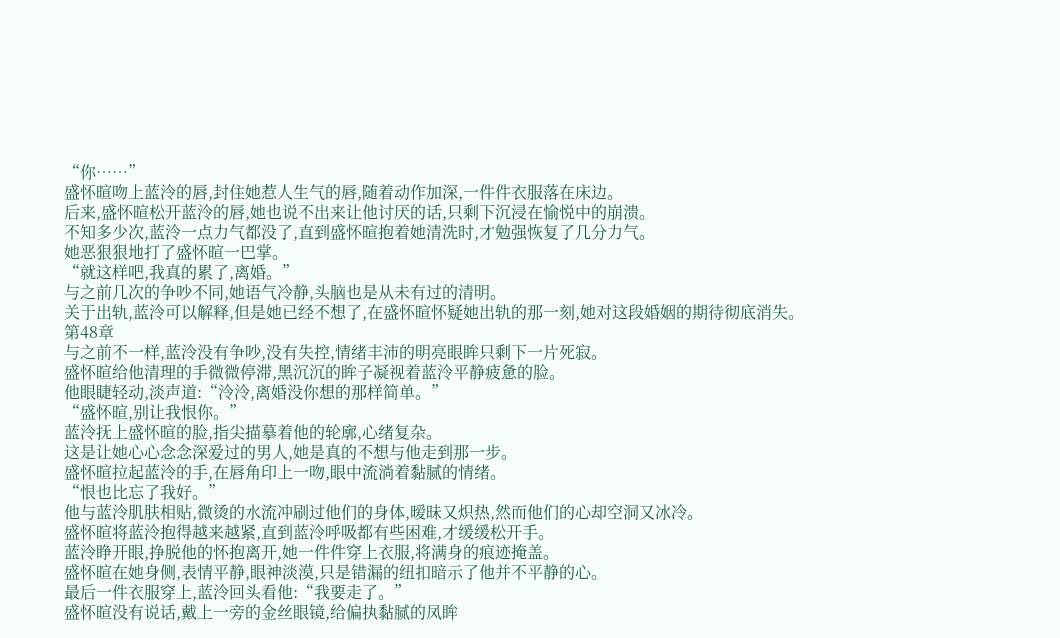“你……”
盛怀暄吻上蓝泠的唇,封住她惹人生气的唇,随着动作加深,一件件衣服落在床边。
后来,盛怀暄松开蓝泠的唇,她也说不出来让他讨厌的话,只剩下沉浸在愉悦中的崩溃。
不知多少次,蓝泠一点力气都没了,直到盛怀暄抱着她清洗时,才勉强恢复了几分力气。
她恶狠狠地打了盛怀暄一巴掌。
“就这样吧,我真的累了,离婚。”
与之前几次的争吵不同,她语气冷静,头脑也是从未有过的清明。
关于出轨,蓝泠可以解释,但是她已经不想了,在盛怀暄怀疑她出轨的那一刻,她对这段婚姻的期待彻底消失。
第48章
与之前不一样,蓝泠没有争吵,没有失控,情绪丰沛的明亮眼眸只剩下一片死寂。
盛怀暄给他清理的手微微停滞,黑沉沉的眸子凝视着蓝泠平静疲惫的脸。
他眼睫轻动,淡声道:“泠泠,离婚没你想的那样简单。”
“盛怀暄,别让我恨你。”
蓝泠抚上盛怀暄的脸,指尖描摹着他的轮廓,心绪复杂。
这是让她心心念念深爱过的男人,她是真的不想与他走到那一步。
盛怀暄拉起蓝泠的手,在唇角印上一吻,眼中流淌着黏腻的情绪。
“恨也比忘了我好。”
他与蓝泠肌肤相贴,微烫的水流冲刷过他们的身体,暧昧又炽热,然而他们的心却空洞又冰冷。
盛怀暄将蓝泠抱得越来越紧,直到蓝泠呼吸都有些困难,才缓缓松开手。
蓝泠睁开眼,挣脱他的怀抱离开,她一件件穿上衣服,将满身的痕迹掩盖。
盛怀暄在她身侧,表情平静,眼神淡漠,只是错漏的纽扣暗示了他并不平静的心。
最后一件衣服穿上,蓝泠回头看他:“我要走了。”
盛怀暄没有说话,戴上一旁的金丝眼镜,给偏执黏腻的凤眸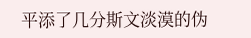平添了几分斯文淡漠的伪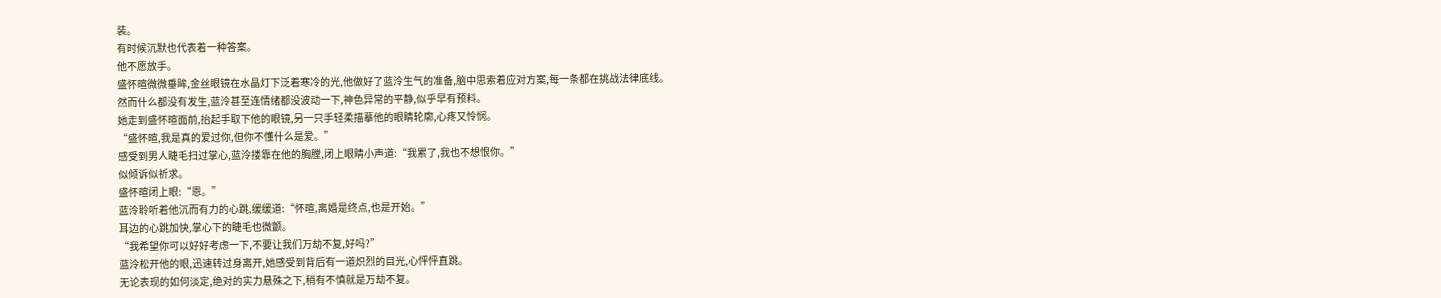装。
有时候沉默也代表着一种答案。
他不愿放手。
盛怀暄微微垂眸,金丝眼镜在水晶灯下泛着寒冷的光,他做好了蓝泠生气的准备,脑中思索着应对方案,每一条都在挑战法律底线。
然而什么都没有发生,蓝泠甚至连情绪都没波动一下,神色异常的平静,似乎早有预料。
她走到盛怀暄面前,抬起手取下他的眼镜,另一只手轻柔描摹他的眼睛轮廓,心疼又怜悯。
“盛怀暄,我是真的爱过你,但你不懂什么是爱。”
感受到男人睫毛扫过掌心,蓝泠搂靠在他的胸膛,闭上眼睛小声道:“我累了,我也不想恨你。”
似倾诉似祈求。
盛怀暄闭上眼:“恩。”
蓝泠聆听着他沉而有力的心跳,缓缓道:“怀暄,离婚是终点,也是开始。”
耳边的心跳加快,掌心下的睫毛也微颤。
“我希望你可以好好考虑一下,不要让我们万劫不复,好吗?”
蓝泠松开他的眼,迅速转过身离开,她感受到背后有一道炽烈的目光,心怦怦直跳。
无论表现的如何淡定,绝对的实力悬殊之下,稍有不慎就是万劫不复。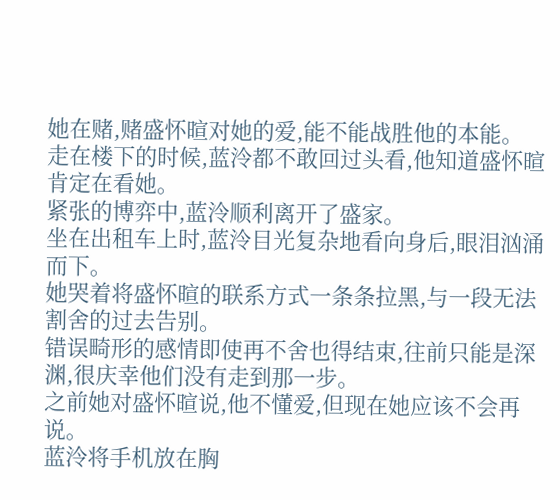她在赌,赌盛怀暄对她的爱,能不能战胜他的本能。
走在楼下的时候,蓝泠都不敢回过头看,他知道盛怀暄肯定在看她。
紧张的博弈中,蓝泠顺利离开了盛家。
坐在出租车上时,蓝泠目光复杂地看向身后,眼泪汹涌而下。
她哭着将盛怀暄的联系方式一条条拉黑,与一段无法割舍的过去告别。
错误畸形的感情即使再不舍也得结束,往前只能是深渊,很庆幸他们没有走到那一步。
之前她对盛怀暄说,他不懂爱,但现在她应该不会再说。
蓝泠将手机放在胸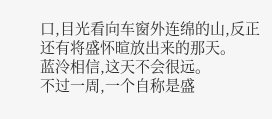口,目光看向车窗外连绵的山,反正还有将盛怀暄放出来的那天。
蓝泠相信,这天不会很远。
不过一周,一个自称是盛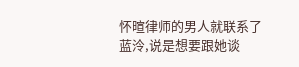怀暄律师的男人就联系了蓝泠,说是想要跟她谈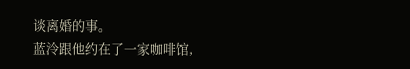谈离婚的事。
蓝泠跟他约在了一家咖啡馆,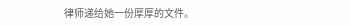律师递给她一份厚厚的文件。